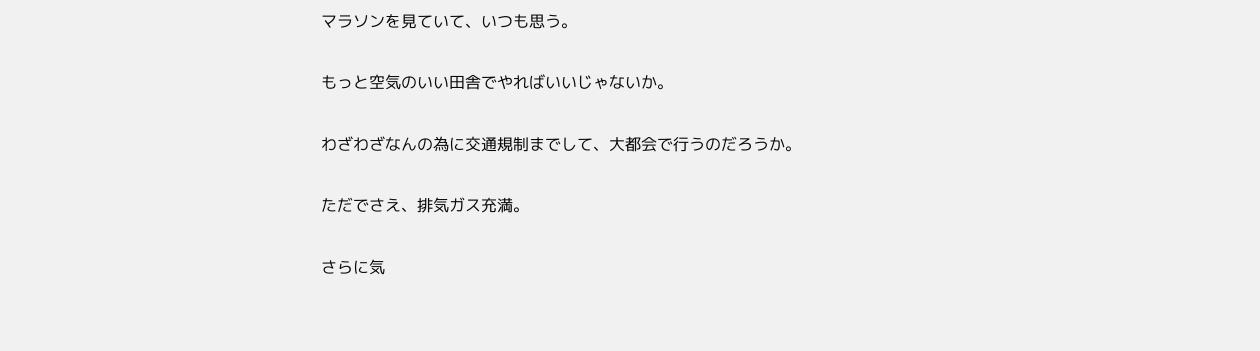マラソンを見ていて、いつも思う。

もっと空気のいい田舎でやればいいじゃないか。

わざわざなんの為に交通規制までして、大都会で行うのだろうか。

ただでさえ、排気ガス充満。

さらに気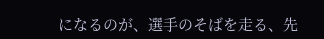になるのが、選手のそばを走る、先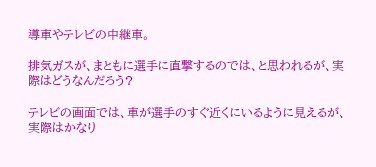導車やテレビの中継車。

排気ガスが、まともに選手に直撃するのでは、と思われるが、実際はどうなんだろう?

テレビの画面では、車が選手のすぐ近くにいるように見えるが、実際はかなり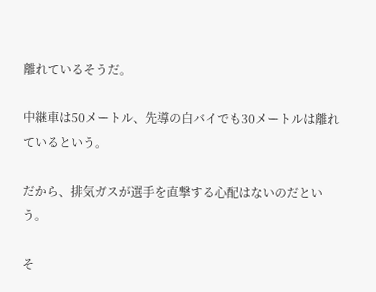離れているそうだ。

中継車は50メートル、先導の白バイでも30メートルは離れているという。

だから、排気ガスが選手を直撃する心配はないのだという。

そ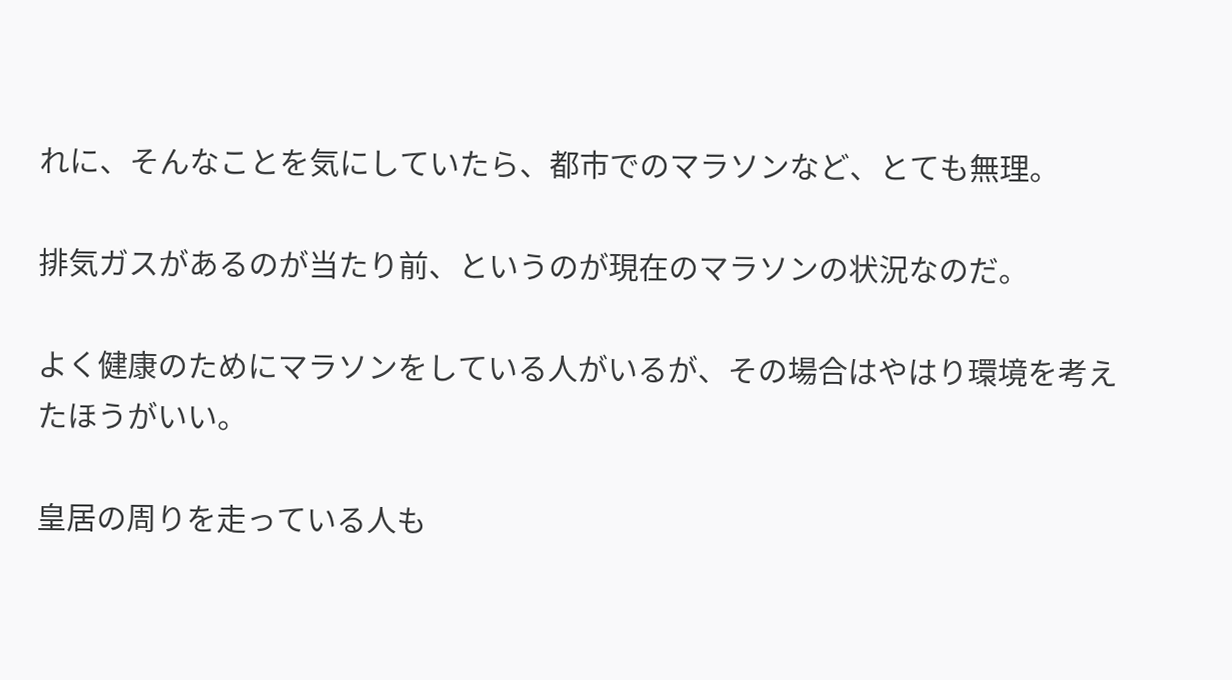れに、そんなことを気にしていたら、都市でのマラソンなど、とても無理。

排気ガスがあるのが当たり前、というのが現在のマラソンの状況なのだ。

よく健康のためにマラソンをしている人がいるが、その場合はやはり環境を考えたほうがいい。

皇居の周りを走っている人も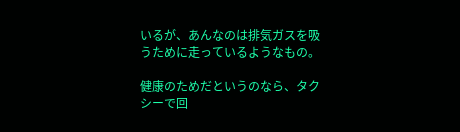いるが、あんなのは排気ガスを吸うために走っているようなもの。

健康のためだというのなら、タクシーで回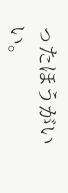ったほうがいい。